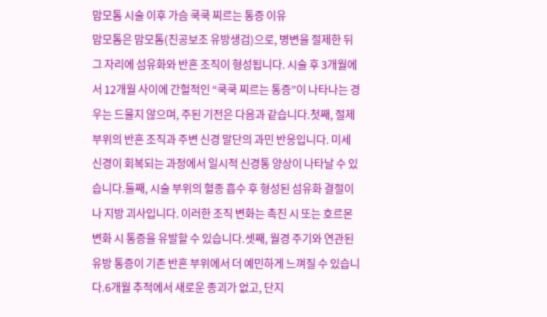맘모톰 시술 이후 가슴 쿡쿡 찌르는 통증 이유
맘모톰은 맘모톰(진공보조 유방생검)으로, 병변을 절제한 뒤 그 자리에 섬유화와 반흔 조직이 형성됩니다. 시술 후 3개월에서 12개월 사이에 간헐적인 “쿡쿡 찌르는 통증”이 나타나는 경우는 드물지 않으며, 주된 기전은 다음과 같습니다.첫째, 절제 부위의 반흔 조직과 주변 신경 말단의 과민 반응입니다. 미세 신경이 회복되는 과정에서 일시적 신경통 양상이 나타날 수 있습니다.둘째, 시술 부위의 혈종 흡수 후 형성된 섬유화 결절이나 지방 괴사입니다. 이러한 조직 변화는 촉진 시 또는 호르몬 변화 시 통증을 유발할 수 있습니다.셋째, 월경 주기와 연관된 유방 통증이 기존 반흔 부위에서 더 예민하게 느껴질 수 있습니다.6개월 추적에서 새로운 종괴가 없고, 단지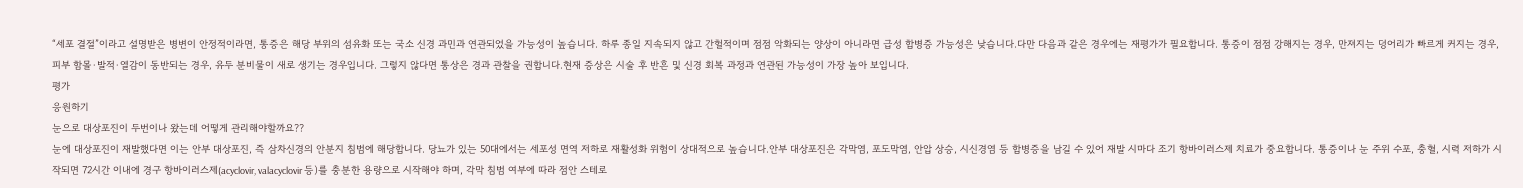“세포 결절”이라고 설명받은 병변이 안정적이라면, 통증은 해당 부위의 섬유화 또는 국소 신경 과민과 연관되었을 가능성이 높습니다. 하루 종일 지속되지 않고 간헐적이며 점점 악화되는 양상이 아니라면 급성 합병증 가능성은 낮습니다.다만 다음과 같은 경우에는 재평가가 필요합니다. 통증이 점점 강해지는 경우, 만져지는 덩어리가 빠르게 커지는 경우, 피부 함몰·발적·열감이 동반되는 경우, 유두 분비물이 새로 생기는 경우입니다. 그렇지 않다면 통상은 경과 관찰을 권합니다.현재 증상은 시술 후 반흔 및 신경 회복 과정과 연관된 가능성이 가장 높아 보입니다.
평가
응원하기
눈으로 대상포진이 두번이나 왔는데 어떻게 관리해야할까요??
눈에 대상포진이 재발했다면 이는 안부 대상포진, 즉 삼차신경의 안분지 침범에 해당합니다. 당뇨가 있는 50대에서는 세포성 면역 저하로 재활성화 위험이 상대적으로 높습니다.안부 대상포진은 각막염, 포도막염, 안압 상승, 시신경염 등 합병증을 남길 수 있어 재발 시마다 조기 항바이러스제 치료가 중요합니다. 통증이나 눈 주위 수포, 충혈, 시력 저하가 시작되면 72시간 이내에 경구 항바이러스제(acyclovir, valacyclovir 등)를 충분한 용량으로 시작해야 하며, 각막 침범 여부에 따라 점안 스테로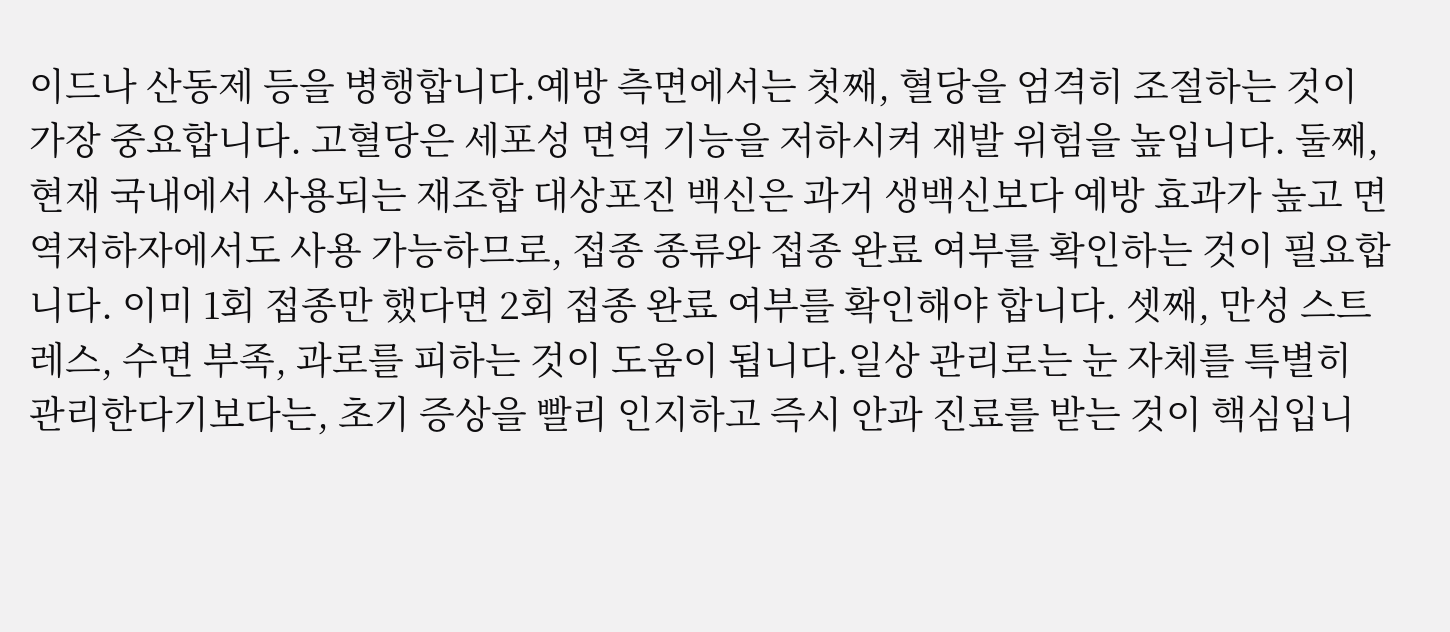이드나 산동제 등을 병행합니다.예방 측면에서는 첫째, 혈당을 엄격히 조절하는 것이 가장 중요합니다. 고혈당은 세포성 면역 기능을 저하시켜 재발 위험을 높입니다. 둘째, 현재 국내에서 사용되는 재조합 대상포진 백신은 과거 생백신보다 예방 효과가 높고 면역저하자에서도 사용 가능하므로, 접종 종류와 접종 완료 여부를 확인하는 것이 필요합니다. 이미 1회 접종만 했다면 2회 접종 완료 여부를 확인해야 합니다. 셋째, 만성 스트레스, 수면 부족, 과로를 피하는 것이 도움이 됩니다.일상 관리로는 눈 자체를 특별히 관리한다기보다는, 초기 증상을 빨리 인지하고 즉시 안과 진료를 받는 것이 핵심입니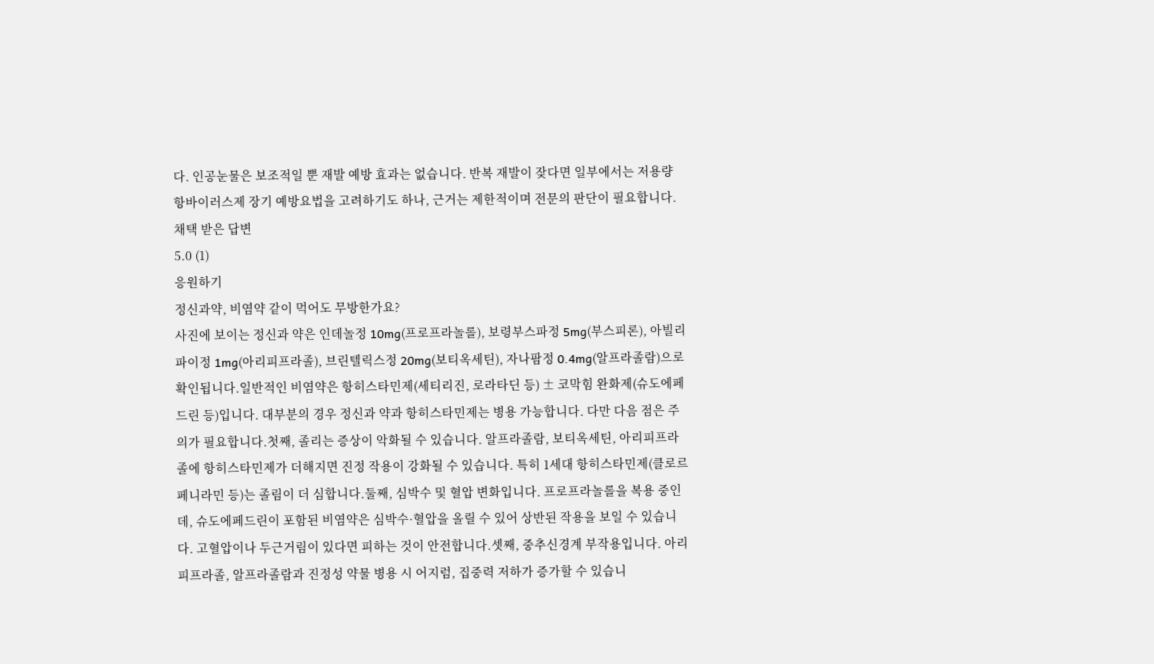다. 인공눈물은 보조적일 뿐 재발 예방 효과는 없습니다. 반복 재발이 잦다면 일부에서는 저용량 항바이러스제 장기 예방요법을 고려하기도 하나, 근거는 제한적이며 전문의 판단이 필요합니다.
채택 받은 답변
5.0 (1)
응원하기
정신과약, 비염약 같이 먹어도 무방한가요?
사진에 보이는 정신과 약은 인데놀정 10mg(프로프라놀롤), 보령부스파정 5mg(부스피론), 아빌리파이정 1mg(아리피프라졸), 브린텔릭스정 20mg(보티옥세틴), 자나팜정 0.4mg(알프라졸람)으로 확인됩니다.일반적인 비염약은 항히스타민제(세티리진, 로라타딘 등) ± 코막힘 완화제(슈도에페드린 등)입니다. 대부분의 경우 정신과 약과 항히스타민제는 병용 가능합니다. 다만 다음 점은 주의가 필요합니다.첫째, 졸리는 증상이 악화될 수 있습니다. 알프라졸람, 보티옥세틴, 아리피프라졸에 항히스타민제가 더해지면 진정 작용이 강화될 수 있습니다. 특히 1세대 항히스타민제(클로르페니라민 등)는 졸림이 더 심합니다.둘째, 심박수 및 혈압 변화입니다. 프로프라놀롤을 복용 중인데, 슈도에페드린이 포함된 비염약은 심박수·혈압을 올릴 수 있어 상반된 작용을 보일 수 있습니다. 고혈압이나 두근거림이 있다면 피하는 것이 안전합니다.셋째, 중추신경계 부작용입니다. 아리피프라졸, 알프라졸람과 진정성 약물 병용 시 어지럼, 집중력 저하가 증가할 수 있습니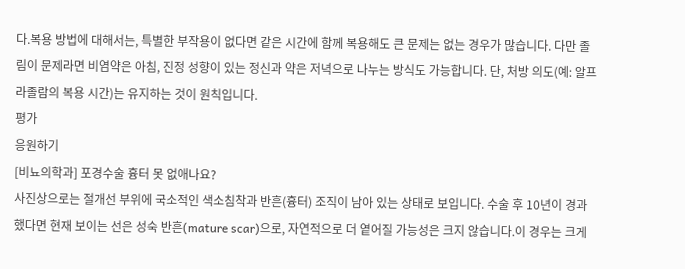다.복용 방법에 대해서는, 특별한 부작용이 없다면 같은 시간에 함께 복용해도 큰 문제는 없는 경우가 많습니다. 다만 졸림이 문제라면 비염약은 아침, 진정 성향이 있는 정신과 약은 저녁으로 나누는 방식도 가능합니다. 단, 처방 의도(예: 알프라졸람의 복용 시간)는 유지하는 것이 원칙입니다.
평가
응원하기
[비뇨의학과] 포경수술 흉터 못 없애나요?
사진상으로는 절개선 부위에 국소적인 색소침착과 반흔(흉터) 조직이 남아 있는 상태로 보입니다. 수술 후 10년이 경과했다면 현재 보이는 선은 성숙 반흔(mature scar)으로, 자연적으로 더 옅어질 가능성은 크지 않습니다.이 경우는 크게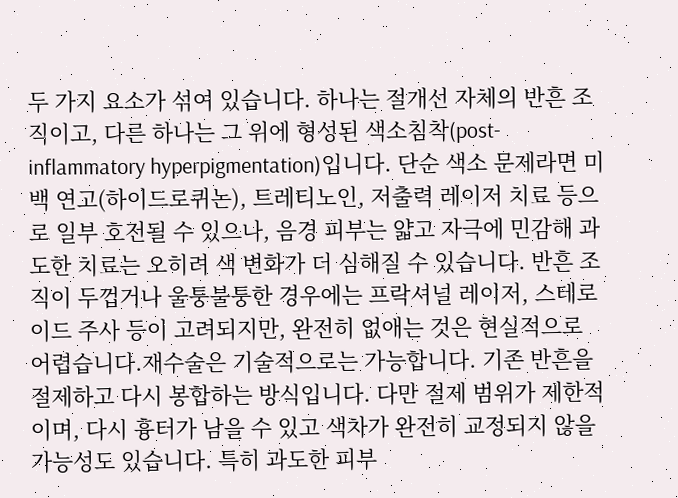두 가지 요소가 섞여 있습니다. 하나는 절개선 자체의 반흔 조직이고, 다른 하나는 그 위에 형성된 색소침착(post-inflammatory hyperpigmentation)입니다. 단순 색소 문제라면 미백 연고(하이드로퀴논), 트레티노인, 저출력 레이저 치료 등으로 일부 호전될 수 있으나, 음경 피부는 얇고 자극에 민감해 과도한 치료는 오히려 색 변화가 더 심해질 수 있습니다. 반흔 조직이 두껍거나 울퉁불퉁한 경우에는 프락셔널 레이저, 스테로이드 주사 등이 고려되지만, 완전히 없애는 것은 현실적으로 어렵습니다.재수술은 기술적으로는 가능합니다. 기존 반흔을 절제하고 다시 봉합하는 방식입니다. 다만 절제 범위가 제한적이며, 다시 흉터가 남을 수 있고 색차가 완전히 교정되지 않을 가능성도 있습니다. 특히 과도한 피부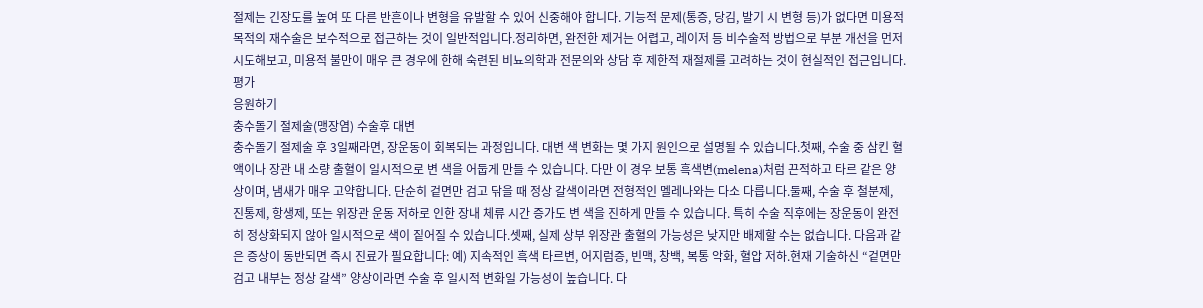절제는 긴장도를 높여 또 다른 반흔이나 변형을 유발할 수 있어 신중해야 합니다. 기능적 문제(통증, 당김, 발기 시 변형 등)가 없다면 미용적 목적의 재수술은 보수적으로 접근하는 것이 일반적입니다.정리하면, 완전한 제거는 어렵고, 레이저 등 비수술적 방법으로 부분 개선을 먼저 시도해보고, 미용적 불만이 매우 큰 경우에 한해 숙련된 비뇨의학과 전문의와 상담 후 제한적 재절제를 고려하는 것이 현실적인 접근입니다.
평가
응원하기
충수돌기 절제술(맹장염) 수술후 대변
충수돌기 절제술 후 3일째라면, 장운동이 회복되는 과정입니다. 대변 색 변화는 몇 가지 원인으로 설명될 수 있습니다.첫째, 수술 중 삼킨 혈액이나 장관 내 소량 출혈이 일시적으로 변 색을 어둡게 만들 수 있습니다. 다만 이 경우 보통 흑색변(melena)처럼 끈적하고 타르 같은 양상이며, 냄새가 매우 고약합니다. 단순히 겉면만 검고 닦을 때 정상 갈색이라면 전형적인 멜레나와는 다소 다릅니다.둘째, 수술 후 철분제, 진통제, 항생제, 또는 위장관 운동 저하로 인한 장내 체류 시간 증가도 변 색을 진하게 만들 수 있습니다. 특히 수술 직후에는 장운동이 완전히 정상화되지 않아 일시적으로 색이 짙어질 수 있습니다.셋째, 실제 상부 위장관 출혈의 가능성은 낮지만 배제할 수는 없습니다. 다음과 같은 증상이 동반되면 즉시 진료가 필요합니다: 예) 지속적인 흑색 타르변, 어지럼증, 빈맥, 창백, 복통 악화, 혈압 저하.현재 기술하신 “겉면만 검고 내부는 정상 갈색” 양상이라면 수술 후 일시적 변화일 가능성이 높습니다. 다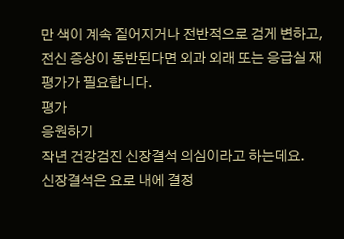만 색이 계속 짙어지거나 전반적으로 검게 변하고, 전신 증상이 동반된다면 외과 외래 또는 응급실 재평가가 필요합니다.
평가
응원하기
작년 건강검진 신장결석 의심이라고 하는데요.
신장결석은 요로 내에 결정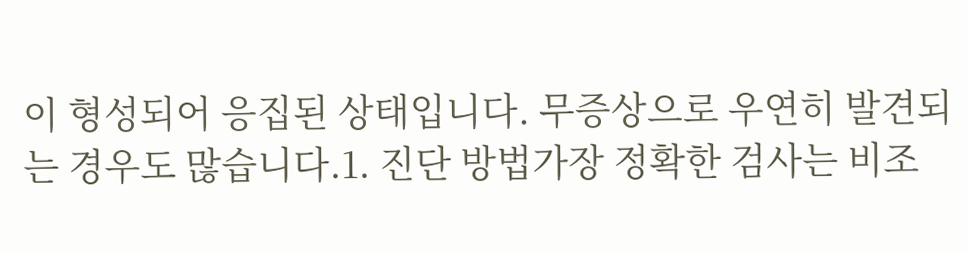이 형성되어 응집된 상태입니다. 무증상으로 우연히 발견되는 경우도 많습니다.1. 진단 방법가장 정확한 검사는 비조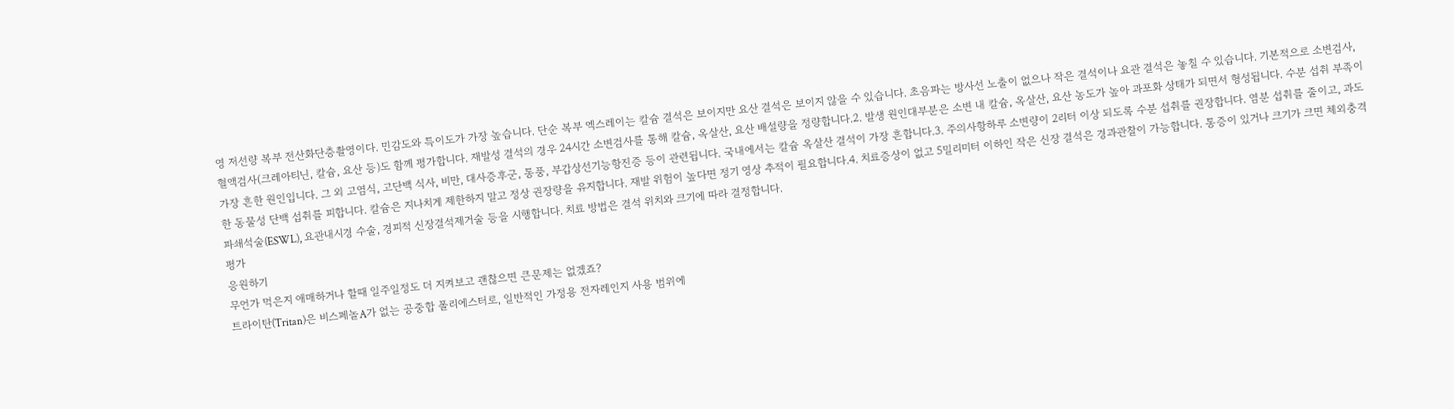영 저선량 복부 전산화단층촬영이다. 민감도와 특이도가 가장 높습니다. 단순 복부 엑스레이는 칼슘 결석은 보이지만 요산 결석은 보이지 않을 수 있습니다. 초음파는 방사선 노출이 없으나 작은 결석이나 요관 결석은 놓칠 수 있습니다. 기본적으로 소변검사, 혈액검사(크레아티닌, 칼슘, 요산 등)도 함께 평가합니다. 재발성 결석의 경우 24시간 소변검사를 통해 칼슘, 옥살산, 요산 배설량을 정량합니다.2. 발생 원인대부분은 소변 내 칼슘, 옥살산, 요산 농도가 높아 과포화 상태가 되면서 형성됩니다. 수분 섭취 부족이 가장 흔한 원인입니다. 그 외 고염식, 고단백 식사, 비만, 대사증후군, 통풍, 부갑상선기능항진증 등이 관련됩니다. 국내에서는 칼슘 옥살산 결석이 가장 흔합니다.3. 주의사항하루 소변량이 2리터 이상 되도록 수분 섭취를 권장합니다. 염분 섭취를 줄이고, 과도한 동물성 단백 섭취를 피합니다. 칼슘은 지나치게 제한하지 말고 정상 권장량을 유지합니다. 재발 위험이 높다면 정기 영상 추적이 필요합니다.4. 치료증상이 없고 5밀리미터 이하인 작은 신장 결석은 경과관찰이 가능합니다. 통증이 있거나 크기가 크면 체외충격파쇄석술(ESWL), 요관내시경 수술, 경피적 신장결석제거술 등을 시행합니다. 치료 방법은 결석 위치와 크기에 따라 결정합니다.
평가
응원하기
무언가 먹은지 애매하거나 할때 일주일정도 더 지켜보고 괜찮으면 큰문제는 없겠죠?
트라이탄(Tritan)은 비스페놀A가 없는 공중합 폴리에스터로, 일반적인 가정용 전자레인지 사용 범위에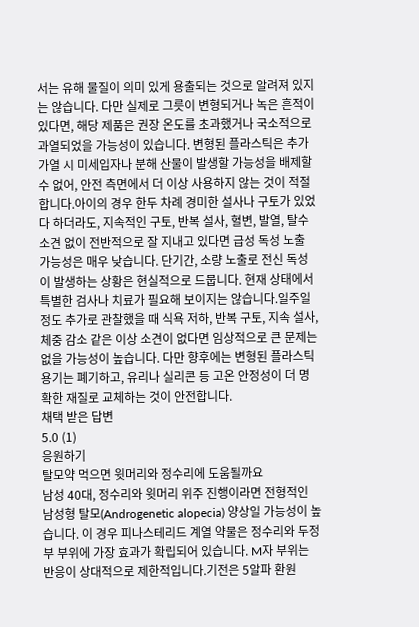서는 유해 물질이 의미 있게 용출되는 것으로 알려져 있지는 않습니다. 다만 실제로 그릇이 변형되거나 녹은 흔적이 있다면, 해당 제품은 권장 온도를 초과했거나 국소적으로 과열되었을 가능성이 있습니다. 변형된 플라스틱은 추가 가열 시 미세입자나 분해 산물이 발생할 가능성을 배제할 수 없어, 안전 측면에서 더 이상 사용하지 않는 것이 적절합니다.아이의 경우 한두 차례 경미한 설사나 구토가 있었다 하더라도, 지속적인 구토, 반복 설사, 혈변, 발열, 탈수 소견 없이 전반적으로 잘 지내고 있다면 급성 독성 노출 가능성은 매우 낮습니다. 단기간, 소량 노출로 전신 독성이 발생하는 상황은 현실적으로 드뭅니다. 현재 상태에서 특별한 검사나 치료가 필요해 보이지는 않습니다.일주일 정도 추가로 관찰했을 때 식욕 저하, 반복 구토, 지속 설사, 체중 감소 같은 이상 소견이 없다면 임상적으로 큰 문제는 없을 가능성이 높습니다. 다만 향후에는 변형된 플라스틱 용기는 폐기하고, 유리나 실리콘 등 고온 안정성이 더 명확한 재질로 교체하는 것이 안전합니다.
채택 받은 답변
5.0 (1)
응원하기
탈모약 먹으면 윗머리와 정수리에 도움될까요
남성 40대, 정수리와 윗머리 위주 진행이라면 전형적인 남성형 탈모(Androgenetic alopecia) 양상일 가능성이 높습니다. 이 경우 피나스테리드 계열 약물은 정수리와 두정부 부위에 가장 효과가 확립되어 있습니다. M자 부위는 반응이 상대적으로 제한적입니다.기전은 5알파 환원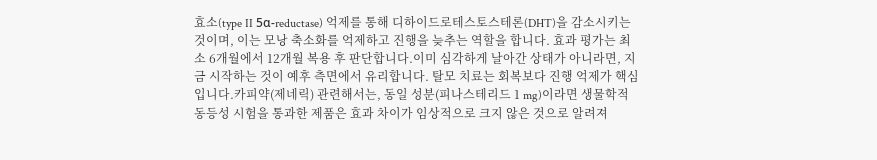효소(type II 5α-reductase) 억제를 통해 디하이드로테스토스테론(DHT)을 감소시키는 것이며, 이는 모낭 축소화를 억제하고 진행을 늦추는 역할을 합니다. 효과 평가는 최소 6개월에서 12개월 복용 후 판단합니다.이미 심각하게 날아간 상태가 아니라면, 지금 시작하는 것이 예후 측면에서 유리합니다. 탈모 치료는 회복보다 진행 억제가 핵심입니다.카피약(제네릭) 관련해서는, 동일 성분(피나스테리드 1 mg)이라면 생물학적 동등성 시험을 통과한 제품은 효과 차이가 임상적으로 크지 않은 것으로 알려져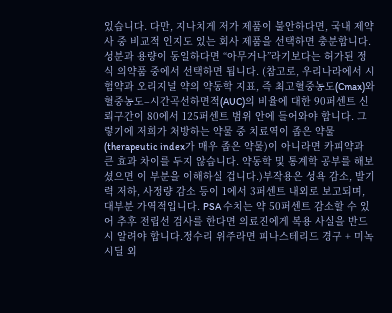있습니다. 다만, 지나치게 저가 제품이 불안하다면, 국내 제약사 중 비교적 인지도 있는 회사 제품을 선택하면 충분합니다. 성분과 용량이 동일하다면 “아무거나”라기보다는 허가된 정식 의약품 중에서 선택하면 됩니다. (참고로, 우리나라에서 시험약과 오리지널 약의 약동학 지표, 즉 최고혈중농도(Cmax)와 혈중농도–시간곡선하면적(AUC)의 비율에 대한 90퍼센트 신뢰구간이 80에서 125퍼센트 범위 안에 들어와야 합니다. 그렇기에 저희가 처방하는 약물 중 치료역이 좁은 약물(therapeutic index가 매우 좁은 약물)이 아니라면 카피약과 큰 효과 차이를 두지 않습니다. 약동학 및 통계학 공부를 해보셨으면 이 부분을 이해하실 겁니다.)부작용은 성욕 감소, 발기력 저하, 사정량 감소 등이 1에서 3퍼센트 내외로 보고되며, 대부분 가역적입니다. PSA 수치는 약 50퍼센트 감소할 수 있어 추후 전립선 검사를 한다면 의료진에게 복용 사실을 반드시 알려야 합니다.정수리 위주라면 피나스테리드 경구 + 미녹시딜 외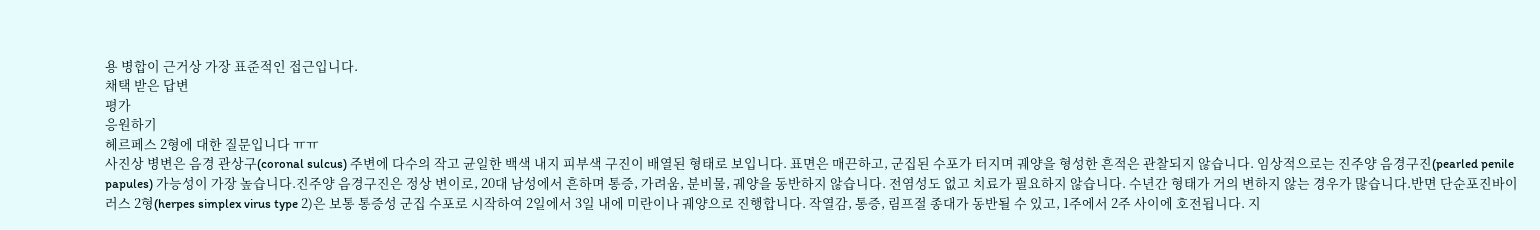용 병합이 근거상 가장 표준적인 접근입니다.
채택 받은 답변
평가
응원하기
헤르페스 2형에 대한 질문입니다 ㅠㅠ
사진상 병변은 음경 관상구(coronal sulcus) 주변에 다수의 작고 균일한 백색 내지 피부색 구진이 배열된 형태로 보입니다. 표면은 매끈하고, 군집된 수포가 터지며 궤양을 형성한 흔적은 관찰되지 않습니다. 임상적으로는 진주양 음경구진(pearled penile papules) 가능성이 가장 높습니다.진주양 음경구진은 정상 변이로, 20대 남성에서 흔하며 통증, 가려움, 분비물, 궤양을 동반하지 않습니다. 전염성도 없고 치료가 필요하지 않습니다. 수년간 형태가 거의 변하지 않는 경우가 많습니다.반면 단순포진바이러스 2형(herpes simplex virus type 2)은 보통 통증성 군집 수포로 시작하여 2일에서 3일 내에 미란이나 궤양으로 진행합니다. 작열감, 통증, 림프절 종대가 동반될 수 있고, 1주에서 2주 사이에 호전됩니다. 지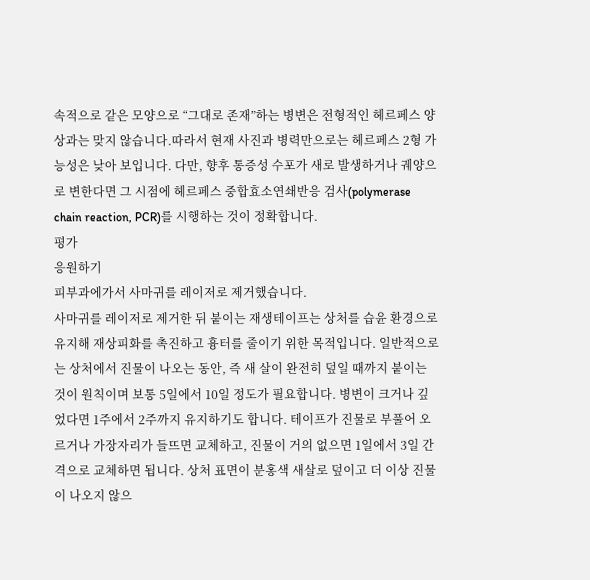속적으로 같은 모양으로 “그대로 존재”하는 병변은 전형적인 헤르페스 양상과는 맞지 않습니다.따라서 현재 사진과 병력만으로는 헤르페스 2형 가능성은 낮아 보입니다. 다만, 향후 통증성 수포가 새로 발생하거나 궤양으로 변한다면 그 시점에 헤르페스 중합효소연쇄반응 검사(polymerase chain reaction, PCR)를 시행하는 것이 정확합니다.
평가
응원하기
피부과에가서 사마귀를 레이저로 제거했습니다.
사마귀를 레이저로 제거한 뒤 붙이는 재생테이프는 상처를 습윤 환경으로 유지해 재상피화를 촉진하고 흉터를 줄이기 위한 목적입니다. 일반적으로는 상처에서 진물이 나오는 동안, 즉 새 살이 완전히 덮일 때까지 붙이는 것이 원칙이며 보통 5일에서 10일 정도가 필요합니다. 병변이 크거나 깊었다면 1주에서 2주까지 유지하기도 합니다. 테이프가 진물로 부풀어 오르거나 가장자리가 들뜨면 교체하고, 진물이 거의 없으면 1일에서 3일 간격으로 교체하면 됩니다. 상처 표면이 분홍색 새살로 덮이고 더 이상 진물이 나오지 않으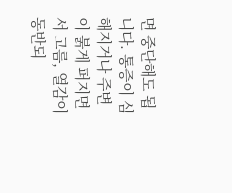면 중단해도 됩니다. 통증이 심해지거나 주변이 붉게 퍼지면서 고름, 열감이 동반되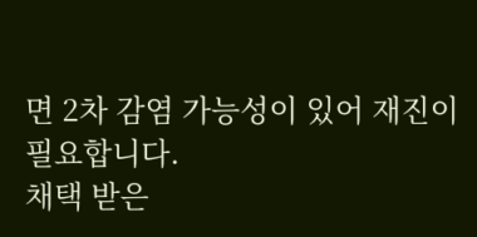면 2차 감염 가능성이 있어 재진이 필요합니다.
채택 받은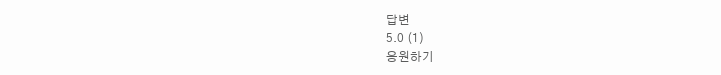답변
5.0 (1)
응원하기